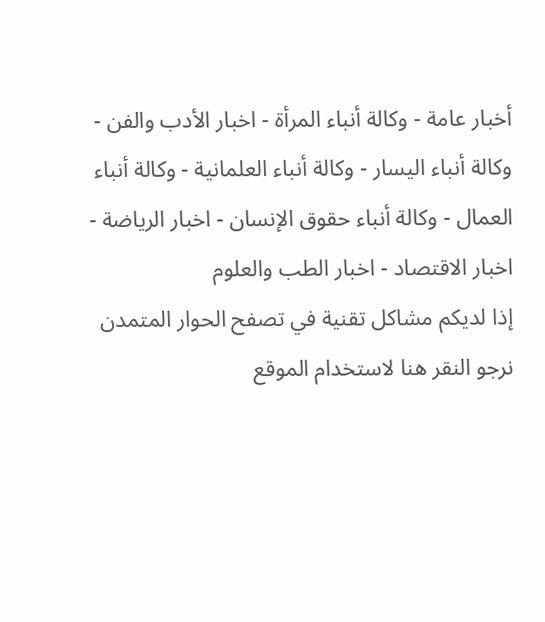أخبار عامة - وكالة أنباء المرأة - اخبار الأدب والفن - وكالة أنباء اليسار - وكالة أنباء العلمانية - وكالة أنباء العمال - وكالة أنباء حقوق الإنسان - اخبار الرياضة - اخبار الاقتصاد - اخبار الطب والعلوم
إذا لديكم مشاكل تقنية في تصفح الحوار المتمدن نرجو النقر هنا لاستخدام الموقع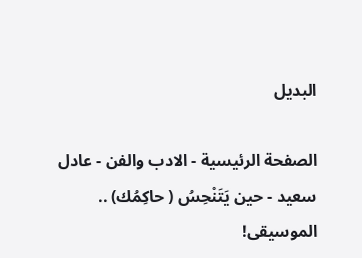البديل

الصفحة الرئيسية - الادب والفن - عادل سعيد - حين يَتَنْحِسُ ( حاكِمُك) .. الموسيقى!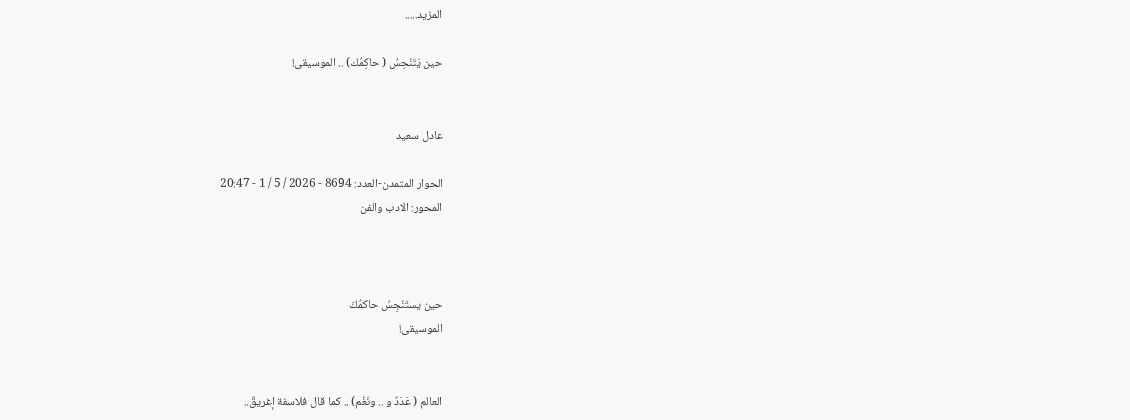المزيد.....

حين يَتَنْحِسُ ( حاكِمُك) .. الموسيقى!


عادل سعيد

الحوار المتمدن-العدد: 8694 - 2026 / 5 / 1 - 20:47
المحور: الادب والفن



حين يستَنْجِسُ حاكمُكَ
الموسيقى!


العالم ( عَدَدٌ و .. ونَغْم) .. كما قال فلاسفة إغريقٌ..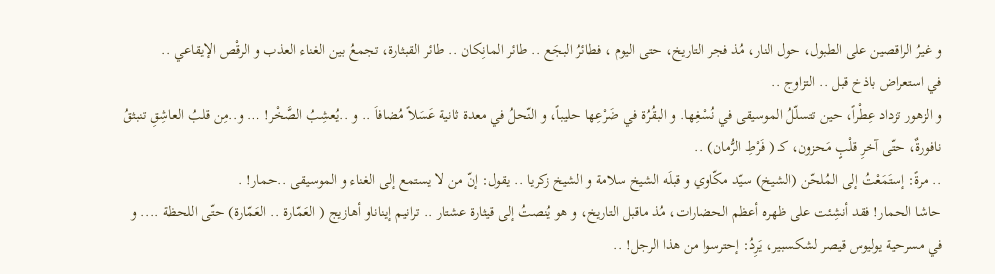و غيرُ الراقصين على الطبول، حول النار، مُذ فجر التاريخ، حتى اليوم ، فطائرُ البجَع .. طائر المانِكان .. طائر القبثارة، تجمعُ بين الغناء العذب و الرقْص الإيقاعي ..
في استعراض باذخ قبل .. التزاوج ..
و الزهور تزداد عِطْراً، حين تتسلّلُ الموسيقى في نُسْغِها. و البقُرُة في ضَرْعِها حليباً، و النّحلُ في معدة ثانية عَسَلاً مُضافاَ .. و ..يُعشِبُ الصَّخْر! … و..مِن قلبُ العاشِقِ تنبثقُ نافورةٌ، حتّى آخرِ قلْبٍ مَحزون، كـ ( فَرْطِ الرُّمان) ..
.. مرةً: إستَمَعْتُ إلى المُلحّن (الشيخ) سيّد مكّاوي و قبلَه الشيخ سلامة و الشيخ زكريا .. يقول: إنّ من لا يستمع إلى الغناء و الموسيقى ..حمار! .
حاشا الحمار! فقد أنشِئت على ظهره أعظم الحضارات، مُذ ماقبل التاريخ، و هو يُنصتُ إلى قيثارة عشتار .. ترانيم إيناناو أهازيج ( العَمّارة .. العَمّارة) حتّى اللحظة .... و في مسرحية يوليوس قيصر لشكسبير، يَرِدُ: إحترسوا من هذا الرجل! ..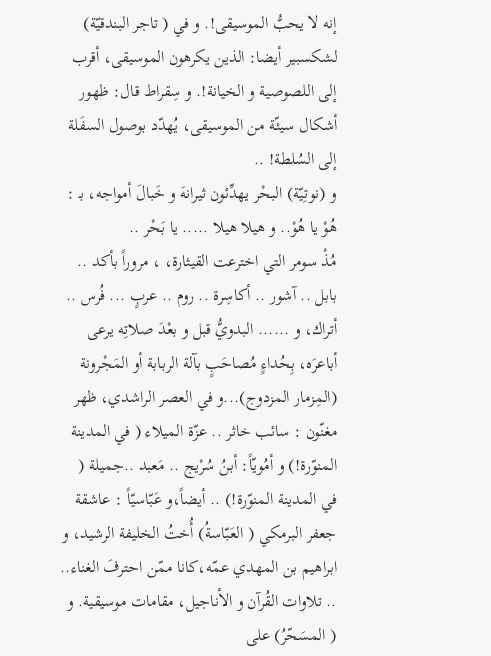إنه لا يحبُّ الموسيقى!. و في ( تاجر البندقيّة) لشكسبير أيضا: الذين يكرهون الموسيقى، أقرب إلى اللصوصية و الخيانة!. و سِقراط قال: ظهور أشكال سيئّة من الموسيقى، يُهدّد بوصول السفَلة إلى السُلطة! ..
و (نوتِيّة) البحْر يهدِّئون ثيرانهَ و خَبالَ أمواجه، بـ : هُوْ يا هُوْ.. و هيلا هيلا ..... يا بَحْر ..
مُذْ سومر التي اخترعت القيثارة، ، مروراً بأكد .. بابل .. آشور .. أكاسِرة .. روم .. عربٍ ... فُرس .. أتراك، و ...... البدويُّ قبل و بعْدَ صلاتِه يرعى أباعرَه، بِحُداءٍ مُصاحَبٍ بآلة الربابة أو المَجْرونة (المِزمار المزدوج)...و في العصر الراشدي، ظهر مغنّون : سائب خاثر .. عزّة الميلاء ( في المدينة المنوّرة!) و أمُويّاً: أبنُ سُرْيج .. مَعبد ..جميلة ( في المدينة المنوّرة!) .. أيضاً،و عَبّاسيّاً : عاشقة جعفر البرمكي ( العَبّاسةُ) أُختُ الخليفة الرشيد، و ابراهيم بن المهدي عمّه،كانا ممّن احترفَ الغناء..
.. تلاوات القُرآن و الأناجيل، مقامات موسيقية. و ( المسَحّرُ) على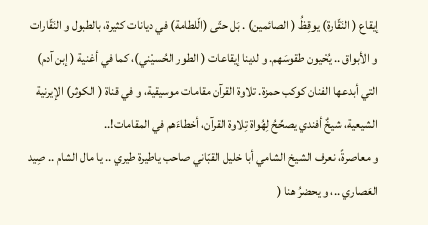إيقاع ( النَقّارة) يوقِظُ ( الصائمين) . بَل حتّى (الّلطامة) في ديانات كثيرة، بالطبول و النَقّارات و الأبواق .. يُحْيون طقوسَهم. و لدينا إيقاعات ( الطور الحُسيْني)، كما في أغنية ( إبن آدم) التي أبدعها الفنان كوكب حمزة. تلاوة القرآن مقامات موسيقية، و في قناة ( الكوثر) الإيرنية الشيعية، شيخٌ أفندي يصحِّحُ لِهُواة تِلاوة القرآن، أخطاءَهم في المقامات!..
و معاصرةً، نعرف الشيخ الشامي أبا خليل القبّاني صاحب ياطيرة طيري .. يا مال الشام .. صِيد العَصاري ..، و يحضرُ هنا (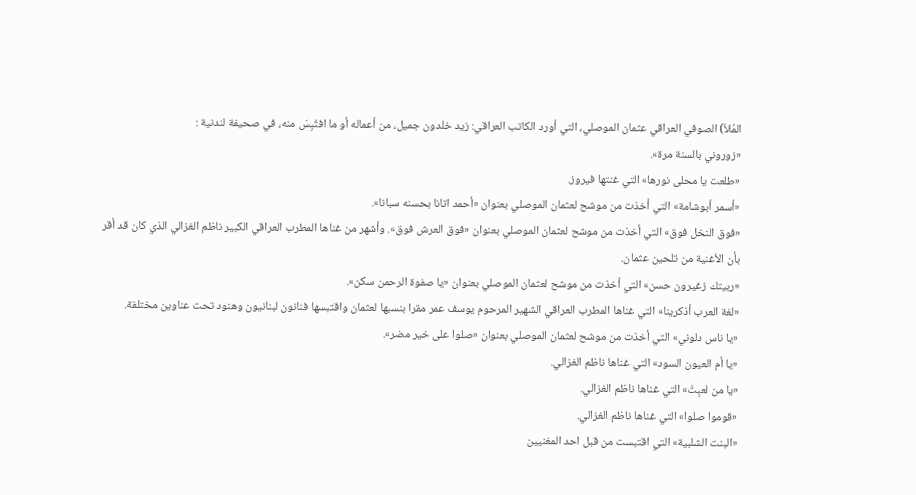المُلاّ) الصوفي العراقي عثمان الموصلي، التي أورد الكاتب العراقي: زيد خلدون جميل، من أعماله أو ما افتُبِسَ منه، في صحيفة لندنية :
«زوروني بالسنة مرة».
«طلعت يا محلى نورها» التي غنتها فيروز.
«أسمر أبوشامة» التي أخذت من موشح لعثمان الموصلي بعنوان «أحمد اتانا بحسنه سبانا».
«فوق النخل فوق» التي أخذت من موشح لعثمان الموصلي بعنوان «فوق العرش فوق». وأشهر من غناها المطرب العراقي الكبير ناظم الغزالي الذي كان قد أقر بأن الأغنية من تلحين عثمان.
«ربيتك زغيرون حسن» التي أخذت من موشح لعثمان الموصلي بعنوان «يا صفوة الرحمن سكن».
«لغة العرب أذكرينا» التي غناها المطرب العراقي الشهير المرحوم يوسف عمر مقرا بنسبها لعثمان واقتبسها فنانون لبنانيون وهنود تحت عناوين مختلفة.
«يا ناس دلوني» التي أخذت من موشح لعثمان الموصلي بعنوان «صلوا على خير مضر».
«يا أم العيون السود» التي غناها ناظم الغزالي.
«يا من لعبِتْ» التي غناها ناظم الغزالي.
«قوموا صلوا» التي غناها ناظم الغزالي.
«البنت الشلبية» التي اقتبست من قبل احد المغنيين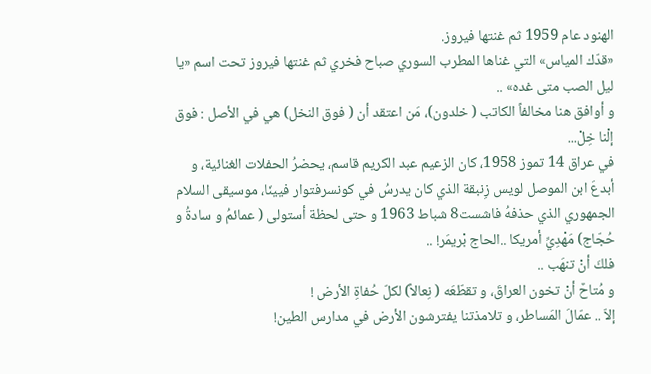الهنود عام 1959 ثم غنتها فيروز.
«قدّك المياس» التي غناها المطرب السوري صباح فخري ثم غنتها فيروز تحت اسم «يا ليل الصب متى غده» ..
و أوافق هنا مخالفاً الكاتب ( خلدون)، مَن اعتقد أن ( فوق النخل) هي في الأصل : فوق إلْنا خِلْ...
في عراق 14 تموز 1958، كان الزعيم عبد الكريم قاسم، يحضرُ الحفلات الغنائية، و أبدعَ ابن الموصل لويس زِنبقة الذي كان يدرسُ في كونسرفتوار فيينّا، موسيقى السلام الجمهوري الذي حذفهُ فاشست8 شباط 1963 و حتى لحظة أستولى ( عمائمُ و سادةُ و حُجّاج) مَهْدِيِّ أمريكا ..الحاج بْريمَر! ..
فلكَ أنْ تنهَب ..
و مُتاحٌ أنْ تخون العراقَ، و تقطّعَه ( نِعالاً) لكلّ حُفاةِ الأرض !
إلاّ .. عمّالَ المَساطر، و تلامذتنا يفترشون الأرض في مدارس الطين!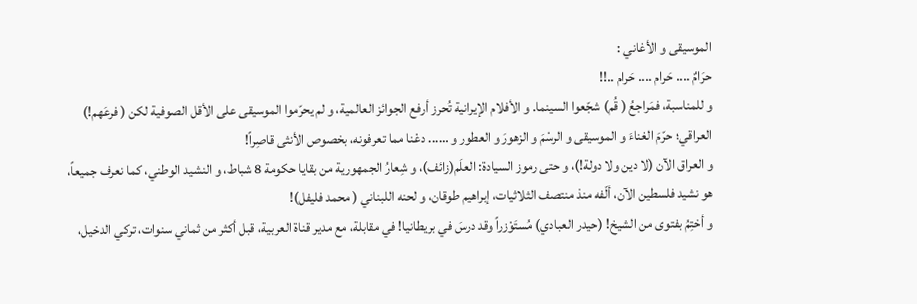الموسيقى و الأغاني :
حرَامٌ .... حَرام .... حَرام ..!!
و للمناسبة، فمَراجعُ ( قُم) شجّعوا السينما. و الأفلام الإيرانية تُحرز أرفع الجوائز العالمية، و لم يحرّموا الموسيقى على الأقل الصوفية لكن ( فرعَهم!) العراقي؛ حرّمَ الغناءَ و الموسيقى و الرسْمَ و الزهورَ و العطور و …... دعْنا مما تعرفونه، بخصوص الأنثى قاصِراً!
و العراق الآن (لا دين ولا دولة!)، و حتى رموز السيادة: العلَم(زائف)، و شِعارُ الجمهورية من بقايا حكومة 8 شباط، و النشيد الوطني، كما نعرف جميعاً، هو نشيد فلسطين الآن، ألّفه منذ منتصف الثلاثيات، إبراهيم طوقان، و لحنه اللبناني ( محمد فليفل)!
و أختِمُ بفتوى من الشيخ! (حيدر العبادي) مُستَوْزراً وقد درسَ في بريطانيا! في مقابلة، مع مدير قناة العربية، قبل أكثر من ثماني سنوات، تركي الدخيل،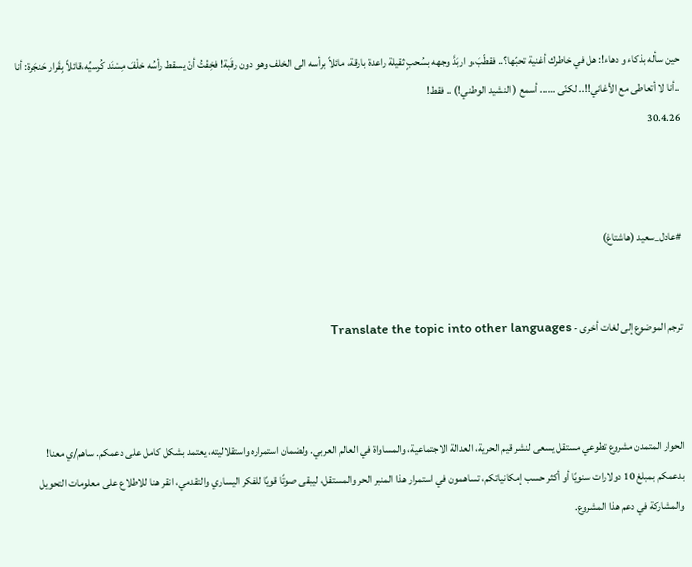حين سأله بذكاء و دهاء!: هل في خاطرك أغنية تحبّها؟.. فقطّبَ،و اربَدَّ وجهه بسُحبٍ ثقيلة راعدة بارقة، مائلاً برأسه الى الخلف وهو دون رقَبة! فخِفْتُ أنْ يسقط رأسُه خلْفَ مِسْنَد كُرسيِّه،قائلاً بِقَرار حَنجَرة: أنا ..أنا لا أتعاطى مع الأغاني!!.. لكنّى …... أسمع ( النشيد الوطني!) .. فقط!
30.4.26



#عادل_سعيد (هاشتاغ)


ترجم الموضوع إلى لغات أخرى - Translate the topic into other languages



الحوار المتمدن مشروع تطوعي مستقل يسعى لنشر قيم الحرية، العدالة الاجتماعية، والمساواة في العالم العربي. ولضمان استمراره واستقلاليته، يعتمد بشكل كامل على دعمكم. ساهم/ي معنا! بدعمكم بمبلغ 10 دولارات سنويًا أو أكثر حسب إمكانياتكم، تساهمون في استمرار هذا المنبر الحر والمستقل، ليبقى صوتًا قويًا للفكر اليساري والتقدمي، انقر هنا للاطلاع على معلومات التحويل والمشاركة في دعم هذا المشروع.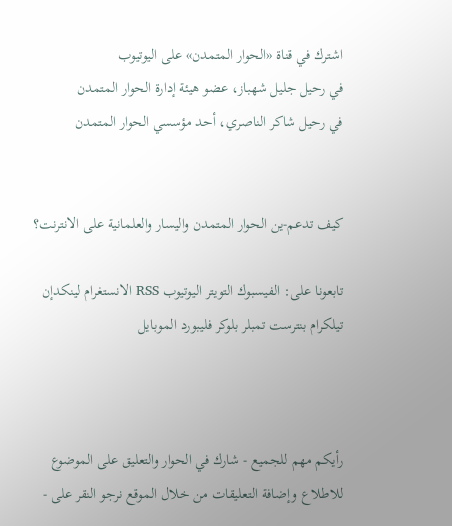اشترك في قناة «الحوار المتمدن» على اليوتيوب
في رحيل جليل شهباز، عضو هيئة إدارة الحوار المتمدن
في رحيل شاكر الناصري، أحد مؤسسي الحوار المتمدن


كيف تدعم-ين الحوار المتمدن واليسار والعلمانية على الانترنت؟

تابعونا على: الفيسبوك التويتر اليوتيوب RSS الانستغرام لينكدإن تيلكرام بنترست تمبلر بلوكر فليبورد الموبايل



رأيكم مهم للجميع - شارك في الحوار والتعليق على الموضوع
للاطلاع وإضافة التعليقات من خلال الموقع نرجو النقر على -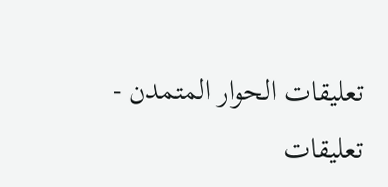تعليقات الحوار المتمدن -
تعليقات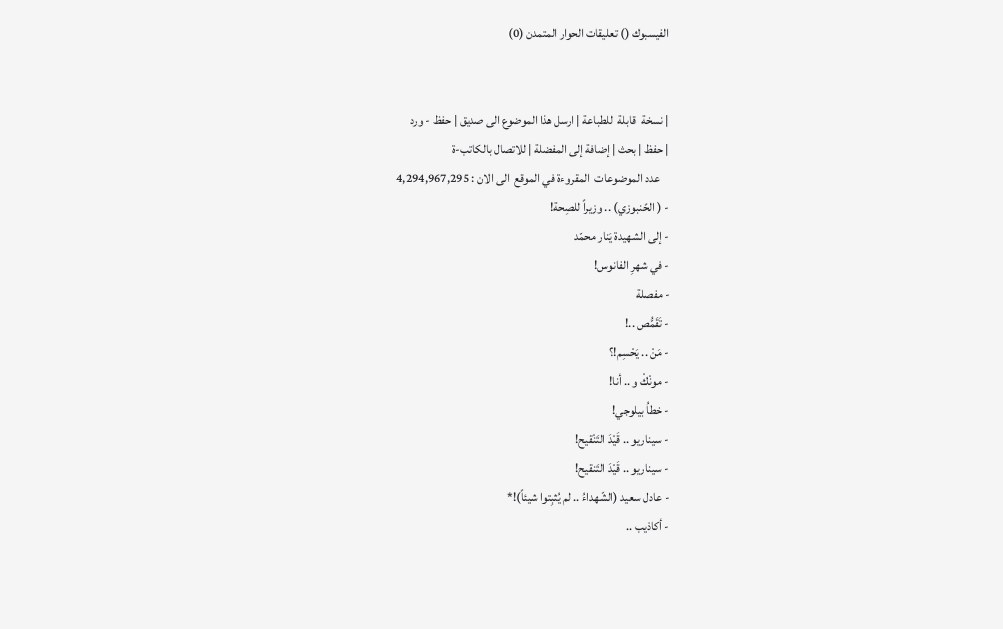الفيسبوك () تعليقات الحوار المتمدن (0)


| نسخة  قابلة  للطباعة | ارسل هذا الموضوع الى صديق | حفظ - ورد
| حفظ | بحث | إضافة إلى المفضلة | للاتصال بالكاتب-ة
    عدد الموضوعات  المقروءة في الموقع  الى الان : 4,294,967,295
- ( الحًنبوزي) .. وزيراً للصِحة!
- إلى الشهيدة يَنار محمّد
- في شهرِ الفانوس!
- مفصلة
- تَقَمُّص ..!
- مَنْ .. يَحْسِم!؟
- مونْكْ و .. أنا!
- خطاُ بيلوجي!
- سيناريو .. قَيْدَ التَنْقيح!
- سيناريو .. قَيْدَ التَنقيح!
- عادل سعيد (الشّهداءُ .. لم يُثبِتوا شيئاً)!*
- أكاذيب ..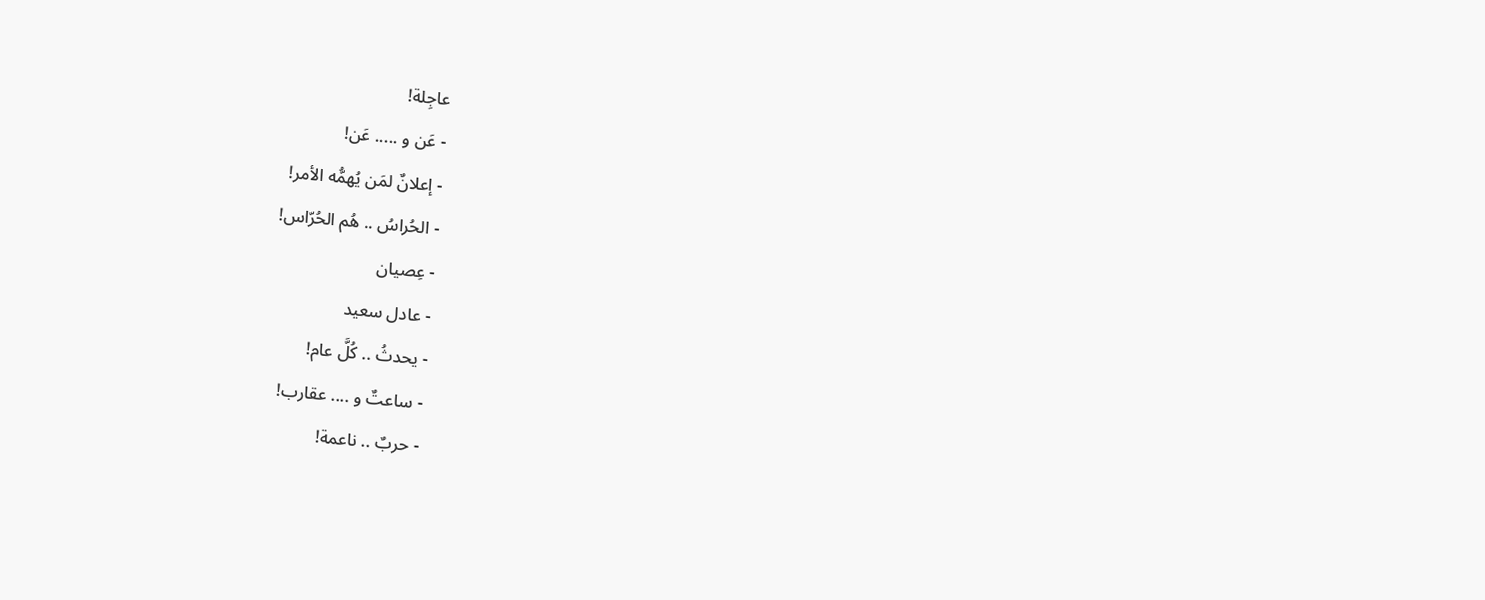عاجِلة!
- عَن و ..... عَن!
- إعلانٌ لمَن يُهمُّه الأمر!
- الحُراسُ .. هُم الحُرّاس!
- عِصيان
- عادل سعيد
- يحدثُ .. كُلَّ عام!
- ساعتٌ و .... عقارب!
- حربٌ .. ناعمة!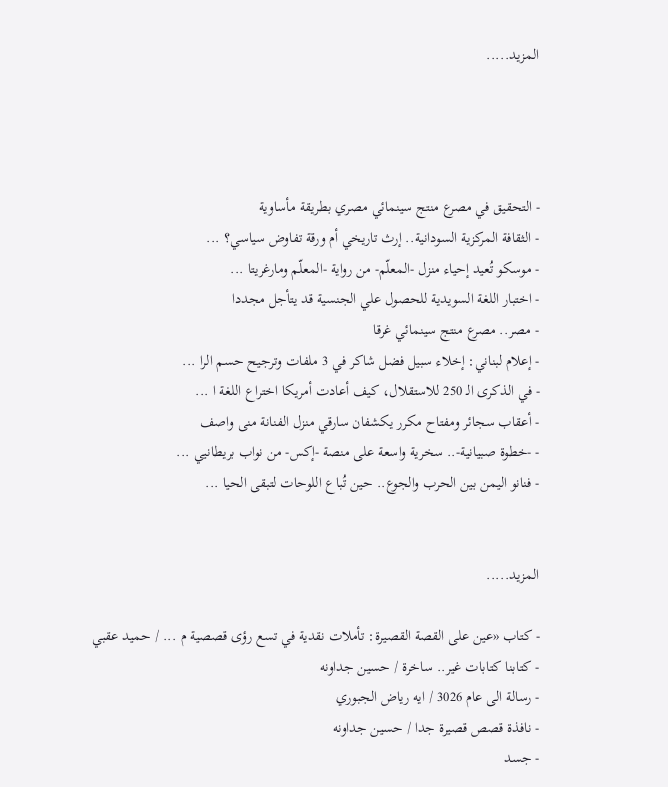المزيد.....




- التحقيق في مصرع منتج سينمائي مصري بطريقة مأساوية
- الثقافة المركزية السودانية.. إرث تاريخي أم ورقة تفاوض سياسي؟ ...
- موسكو تُعيد إحياء منزل -المعلّم- من رواية -المعلّم ومارغريتا ...
- اختبار اللغة السويدية للحصول علي الجنسية قد يتأجل مجددا
- مصر.. مصرع منتج سينمائي غرقا
- إعلام لبناني: إخلاء سبيل فضل شاكر في 3 ملفات وترجيح حسم الرا ...
- في الذكرى الـ 250 للاستقلال، كيف أعادت أمريكا اختراع اللغة ا ...
- أعقاب سجائر ومفتاح مكرر يكشفان سارقي منزل الفنانة منى واصف
- -خطوة صبيانية-.. سخرية واسعة على منصة -إكس- من نواب بريطانيي ...
- فنانو اليمن بين الحرب والجوع.. حين تُباع اللوحات لتبقى الحيا ...


المزيد.....

- كتاب «عين على القصة القصيرة: تأملات نقدية في تسع رؤى قصصية م ... / حميد عقبي
- كتابنا كتابات غير.. ساخرة / حسين جداونه
- رسالة الى عام 3026 / ايه رياض الجبوري
- نافذة قصص قصيرة جدا / حسين جداونه
- جسد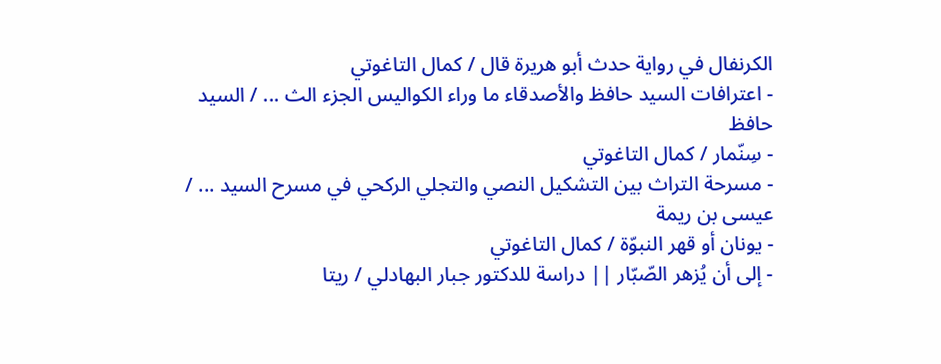الكرنفال في رواية حدث أبو هريرة قال / كمال التاغوتي
- اعترافات السيد حافظ والأصدقاء ما وراء الكواليس الجزء الث ... / السيد حافظ
- سِنّمار / كمال التاغوتي
- مسرحة التراث بين التشكيل النصي والتجلي الركحي في مسرح السيد ... / عيسى بن ريمة
- يونان أو قهر النبوّة / كمال التاغوتي
- إلى أن يُزهر الصّبّار || دراسة للدكتور جبار البهادلي / ريتا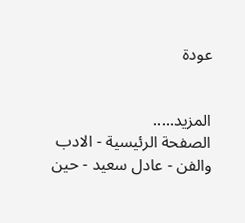عودة


المزيد.....
الصفحة الرئيسية - الادب والفن - عادل سعيد - حين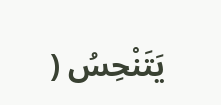يَتَنْحِسُ (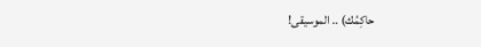حاكِمُك) .. الموسيقى!